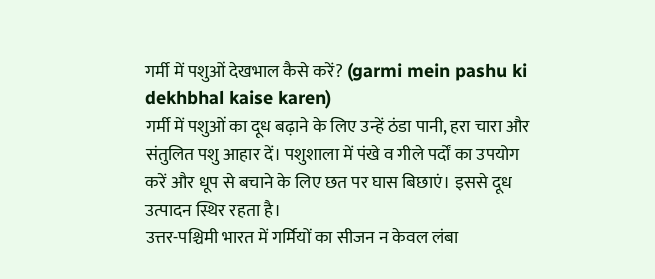गर्मी में पशुओं देखभाल कैसे करें? (garmi mein pashu ki dekhbhal kaise karen)
गर्मी में पशुओं का दूध बढ़ाने के लिए उन्हें ठंडा पानी, हरा चारा और संतुलित पशु आहार दें। पशुशाला में पंखे व गीले पर्दों का उपयोग करें और धूप से बचाने के लिए छत पर घास बिछाएं। इससे दूध उत्पादन स्थिर रहता है।
उत्तर-पश्चिमी भारत में गर्मियों का सीजन न केवल लंबा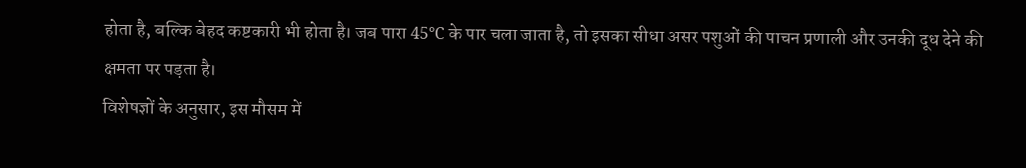होता है, बल्कि बेहद कष्टकारी भी होता है। जब पारा 45°C के पार चला जाता है, तो इसका सीधा असर पशुओं की पाचन प्रणाली और उनकी दूध देने की क्षमता पर पड़ता है।
विशेषज्ञों के अनुसार, इस मौसम में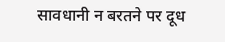सावधानी न बरतने पर दूध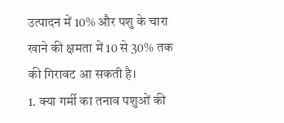उत्पादन में 10% और पशु के चारा खाने की क्षमता में 10 से 30% तक की गिरावट आ सकती है।
1. क्या गर्मी का तनाव पशुओं की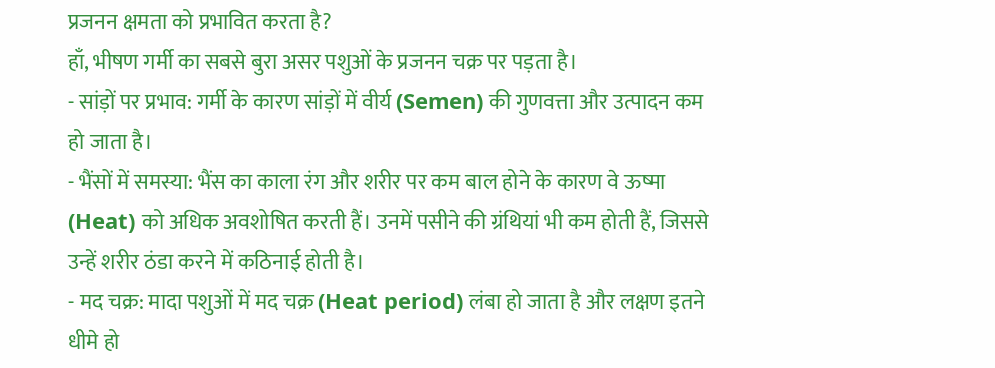प्रजनन क्षमता को प्रभावित करता है?
हाँ, भीषण गर्मी का सबसे बुरा असर पशुओं के प्रजनन चक्र पर पड़ता है।
- सांड़ों पर प्रभाव: गर्मी के कारण सांड़ों में वीर्य (Semen) की गुणवत्ता और उत्पादन कम हो जाता है।
- भैंसों में समस्या: भैंस का काला रंग और शरीर पर कम बाल होने के कारण वे ऊष्मा (Heat) को अधिक अवशोषित करती हैं। उनमें पसीने की ग्रंथियां भी कम होती हैं, जिससे उन्हें शरीर ठंडा करने में कठिनाई होती है।
- मद चक्र: मादा पशुओं में मद चक्र (Heat period) लंबा हो जाता है और लक्षण इतने धीमे हो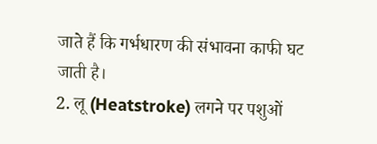जाते हैं कि गर्भधारण की संभावना काफी घट जाती है।
2. लू (Heatstroke) लगने पर पशुओं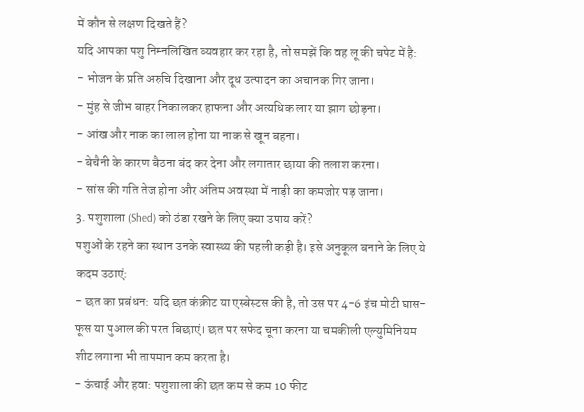में कौन से लक्षण दिखते हैं?
यदि आपका पशु निम्नलिखित व्यवहार कर रहा है, तो समझें कि वह लू की चपेट में है:
- भोजन के प्रति अरुचि दिखाना और दूध उत्पादन का अचानक गिर जाना।
- मुंह से जीभ बाहर निकालकर हाफना और अत्यधिक लार या झाग छोड़ना।
- आंख और नाक का लाल होना या नाक से खून बहना।
- बेचैनी के कारण बैठना बंद कर देना और लगातार छाया की तलाश करना।
- सांस की गति तेज होना और अंतिम अवस्था में नाड़ी का कमजोर पड़ जाना।
3. पशुशाला (Shed) को ठंडा रखने के लिए क्या उपाय करें?
पशुओं के रहने का स्थान उनके स्वास्थ्य की पहली कड़ी है। इसे अनुकूल बनाने के लिए ये कदम उठाएं:
- छत का प्रबंधन: यदि छत कंक्रीट या एस्बेस्टस की है, तो उस पर 4-6 इंच मोटी घास-फूस या पुआल की परत बिछाएं। छत पर सफेद चूना करना या चमकीली एल्युमिनियम शीट लगाना भी तापमान कम करता है।
- ऊंचाई और हवा: पशुशाला की छत कम से कम 10 फीट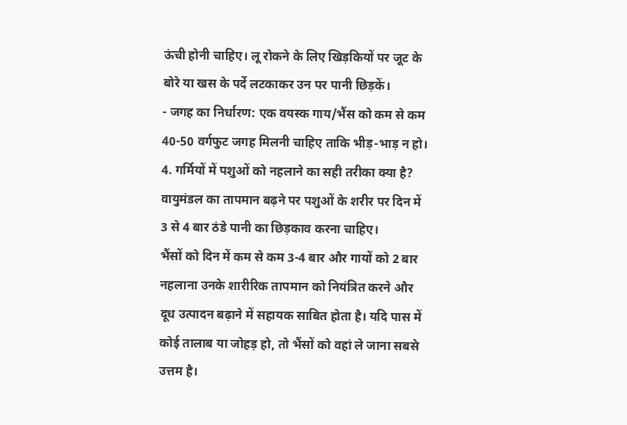ऊंची होनी चाहिए। लू रोकने के लिए खिड़कियों पर जूट के बोरे या खस के पर्दे लटकाकर उन पर पानी छिड़कें।
- जगह का निर्धारण: एक वयस्क गाय/भैंस को कम से कम 40-50 वर्गफुट जगह मिलनी चाहिए ताकि भीड़-भाड़ न हो।
4. गर्मियों में पशुओं को नहलाने का सही तरीका क्या है?
वायुमंडल का तापमान बढ़ने पर पशुओं के शरीर पर दिन में 3 से 4 बार ठंडे पानी का छिड़काव करना चाहिए।
भैंसों को दिन में कम से कम 3-4 बार और गायों को 2 बार नहलाना उनके शारीरिक तापमान को नियंत्रित करने और दूध उत्पादन बढ़ाने में सहायक साबित होता है। यदि पास में कोई तालाब या जोहड़ हो, तो भैंसों को वहां ले जाना सबसे उत्तम है।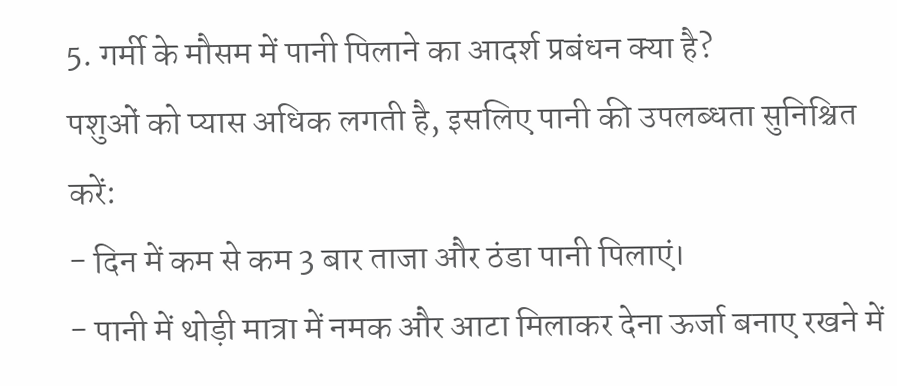5. गर्मी के मौसम में पानी पिलाने का आदर्श प्रबंधन क्या है?
पशुओं को प्यास अधिक लगती है, इसलिए पानी की उपलब्धता सुनिश्चित करें:
- दिन में कम से कम 3 बार ताजा और ठंडा पानी पिलाएं।
- पानी में थोड़ी मात्रा में नमक और आटा मिलाकर देना ऊर्जा बनाए रखने में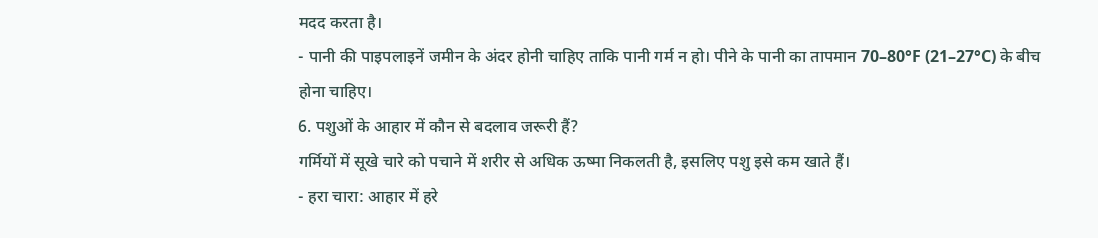मदद करता है।
- पानी की पाइपलाइनें जमीन के अंदर होनी चाहिए ताकि पानी गर्म न हो। पीने के पानी का तापमान 70–80°F (21–27°C) के बीच होना चाहिए।
6. पशुओं के आहार में कौन से बदलाव जरूरी हैं?
गर्मियों में सूखे चारे को पचाने में शरीर से अधिक ऊष्मा निकलती है, इसलिए पशु इसे कम खाते हैं।
- हरा चारा: आहार में हरे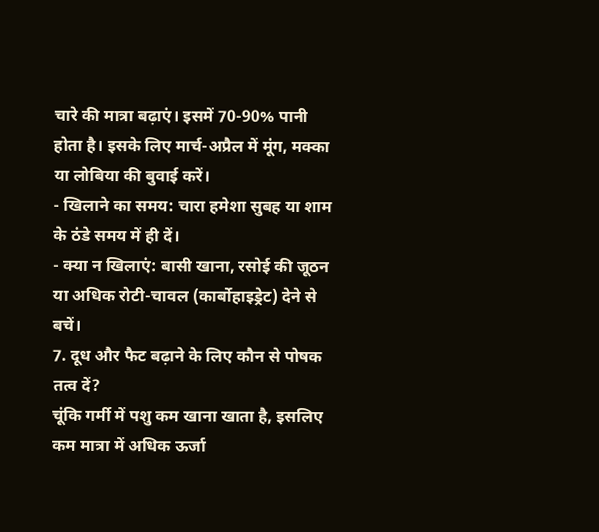चारे की मात्रा बढ़ाएं। इसमें 70-90% पानी होता है। इसके लिए मार्च-अप्रैल में मूंग, मक्का या लोबिया की बुवाई करें।
- खिलाने का समय: चारा हमेशा सुबह या शाम के ठंडे समय में ही दें।
- क्या न खिलाएं: बासी खाना, रसोई की जूठन या अधिक रोटी-चावल (कार्बोहाइड्रेट) देने से बचें।
7. दूध और फैट बढ़ाने के लिए कौन से पोषक तत्व दें?
चूंकि गर्मी में पशु कम खाना खाता है, इसलिए कम मात्रा में अधिक ऊर्जा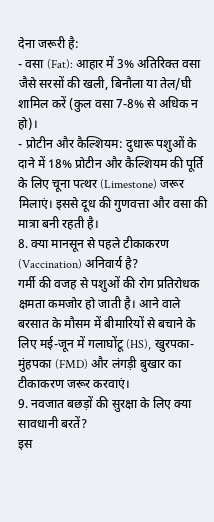देना जरूरी है:
- वसा (Fat): आहार में 3% अतिरिक्त वसा जैसे सरसों की खली, बिनौला या तेल/घी शामिल करें (कुल वसा 7-8% से अधिक न हो)।
- प्रोटीन और कैल्शियम: दुधारू पशुओं के दाने में 18% प्रोटीन और कैल्शियम की पूर्ति के लिए चूना पत्थर (Limestone) जरूर मिलाएं। इससे दूध की गुणवत्ता और वसा की मात्रा बनी रहती है।
8. क्या मानसून से पहले टीकाकरण (Vaccination) अनिवार्य है?
गर्मी की वजह से पशुओं की रोग प्रतिरोधक क्षमता कमजोर हो जाती है। आने वाले बरसात के मौसम में बीमारियों से बचाने के लिए मई-जून में गलाघोंटू (HS), खुरपका-मुंहपका (FMD) और लंगड़ी बुखार का टीकाकरण जरूर करवाएं।
9. नवजात बछड़ों की सुरक्षा के लिए क्या सावधानी बरतें?
इस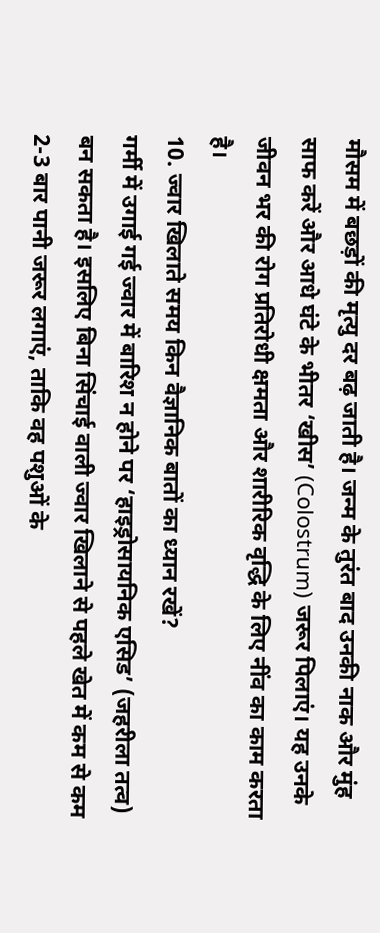मौसम में बछड़ों की मृत्यु दर बढ़ जाती है। जन्म के तुरंत बाद उनकी नाक और मुंह साफ करें और आधे घंटे के भीतर ‘खीस’ (Colostrum) जरूर पिलाएं। यह उनके जीवन भर की रोग प्रतिरोधी क्षमता और शारीरिक वृद्धि के लिए नींव का काम करता है।
10. ज्वार खिलाते समय किन वैज्ञानिक बातों का ध्यान रखें?
गर्मी में उगाई गई ज्वार में बारिश न होने पर ‘हाइड्रोसायनिक एसिड’ (जहरीला तत्व) बन सकता है। इसलिए बिना सिंचाई वाली ज्वार खिलाने से पहले खेत में कम से कम 2-3 बार पानी जरूर लगाएं, ताकि वह पशुओं के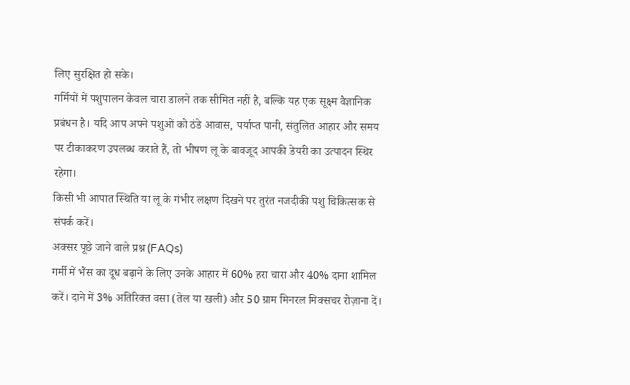लिए सुरक्षित हो सके।
गर्मियों में पशुपालन केवल चारा डालने तक सीमित नहीं है, बल्कि यह एक सूक्ष्म वैज्ञानिक प्रबंधन है। यदि आप अपने पशुओं को ठंडे आवास, पर्याप्त पानी, संतुलित आहार और समय पर टीकाकरण उपलब्ध कराते हैं, तो भीषण लू के बावजूद आपकी डेयरी का उत्पादन स्थिर रहेगा।
किसी भी आपात स्थिति या लू के गंभीर लक्षण दिखने पर तुरंत नजदीकी पशु चिकित्सक से संपर्क करें।
अक्सर पूछे जाने वाले प्रश्न (FAQs)
गर्मी में भैंस का दूध बढ़ाने के लिए उनके आहार में 60% हरा चारा और 40% दाना शामिल करें। दाने में 3% अतिरिक्त वसा (तेल या खली) और 50 ग्राम मिनरल मिक्सचर रोज़ाना दें।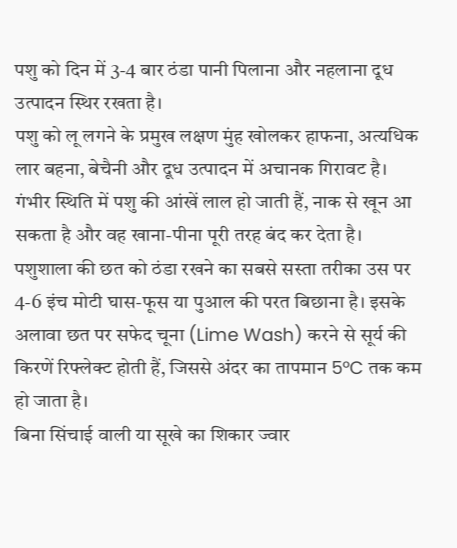पशु को दिन में 3-4 बार ठंडा पानी पिलाना और नहलाना दूध उत्पादन स्थिर रखता है।
पशु को लू लगने के प्रमुख लक्षण मुंह खोलकर हाफना, अत्यधिक लार बहना, बेचैनी और दूध उत्पादन में अचानक गिरावट है। गंभीर स्थिति में पशु की आंखें लाल हो जाती हैं, नाक से खून आ सकता है और वह खाना-पीना पूरी तरह बंद कर देता है।
पशुशाला की छत को ठंडा रखने का सबसे सस्ता तरीका उस पर 4-6 इंच मोटी घास-फूस या पुआल की परत बिछाना है। इसके अलावा छत पर सफेद चूना (Lime Wash) करने से सूर्य की किरणें रिफ्लेक्ट होती हैं, जिससे अंदर का तापमान 5°C तक कम हो जाता है।
बिना सिंचाई वाली या सूखे का शिकार ज्वार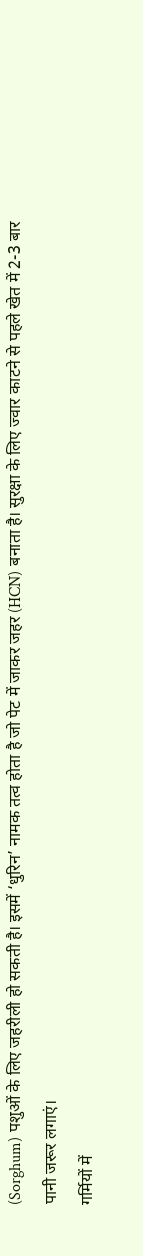(Sorghum) पशुओं के लिए जहरीली हो सकती है। इसमें ‘धुरिन’ नामक तत्व होता है जो पेट में जाकर जहर (HCN) बनाता है। सुरक्षा के लिए ज्वार काटने से पहले खेत में 2-3 बार पानी जरूर लगाएं।
गर्मियों में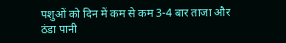पशुओं को दिन में कम से कम 3-4 बार ताजा और ठंडा पानी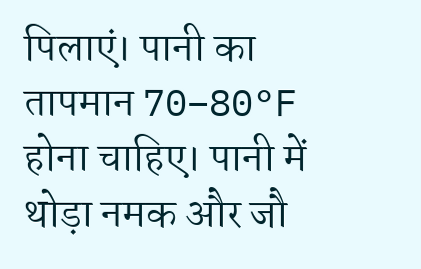पिलाएं। पानी का तापमान 70–80°F होना चाहिए। पानी में थोड़ा नमक और जौ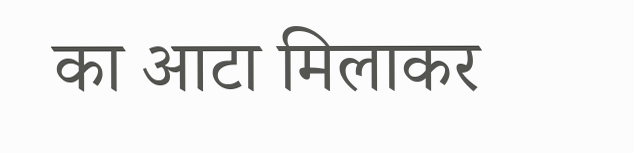का आटा मिलाकर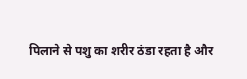पिलाने से पशु का शरीर ठंडा रहता है और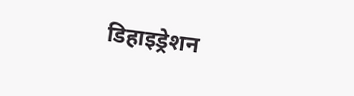डिहाइड्रेशन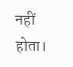नहीं होता।